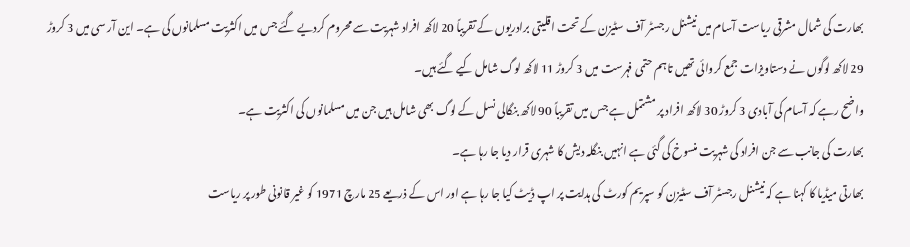بھارت کی شمال مشرقی ریاست آسام میں نیشنل رجسٹر آف سٹیزن کے تحت اقلیتی برادریوں کے تقریباً 20 لاکھ افراد شہریت سے محروم کردیے گئے جس میں اکثریت مسلمانوں کی ہے۔ این آر سی میں 3 کروڑ 29 لاکھ لوگوں نے دستاویزات جمع کروائی تھیں تاہم حتمی فہرست میں 3 کروڑ 11 لاکھ لوگ شامل کیے گئے ہیں۔
واضح رہے کہ آسام کی آبادی 3 کروڑ 30 لاکھ افراد پر مشتمل ہے جس میں تقریباً 90 لاکھ بنگالی نسل کے لوگ بھی شامل ہیں جن میں مسلمانوں کی اکثریت ہے۔
بھارت کی جانب سے جن افراد کی شہریت منسوخ کی گئی ہے انہیں بنگلہ دیش کا شہری قرار دیا جا رہا ہے۔
بھارتی میڈیا کا کہنا ہے کہ نیشنل رجسٹر آف سٹیزن کو سپریم کورٹ کی ہدایت پر اپ ڈیٹ کیا جا رہا ہے اور اس کے ذریعے 25 مارچ 1971 کو غیر قانونی طور پر ریاست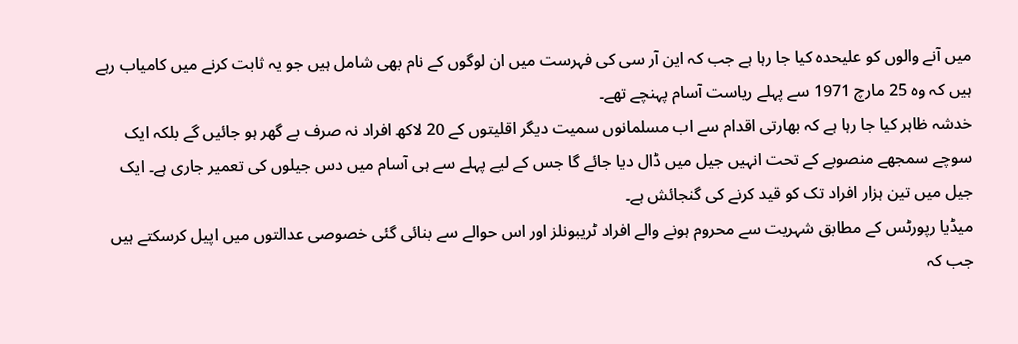میں آنے والوں کو علیحدہ کیا جا رہا ہے جب کہ این آر سی کی فہرست میں ان لوگوں کے نام بھی شامل ہیں جو یہ ثابت کرنے میں کامیاب رہے ہیں کہ وہ 25 مارچ 1971 سے پہلے ریاست آسام پہنچے تھے۔
خدشہ ظاہر کیا جا رہا ہے کہ بھارتی اقدام سے اب مسلمانوں سمیت دیگر اقلیتوں کے 20 لاکھ افراد نہ صرف بے گھر ہو جائیں گے بلکہ ایک سوچے سمجھے منصوبے کے تحت انہیں جیل میں ڈال دیا جائے گا جس کے لیے پہلے سے ہی آسام میں دس جیلوں کی تعمیر جاری ہے۔ ایک جیل میں تین ہزار افراد تک کو قید کرنے کی گنجائش ہے۔
میڈیا رپورٹس کے مطابق شہریت سے محروم ہونے والے افراد ٹریبونلز اور اس حوالے سے بنائی گئی خصوصی عدالتوں میں اپیل کرسکتے ہیں جب کہ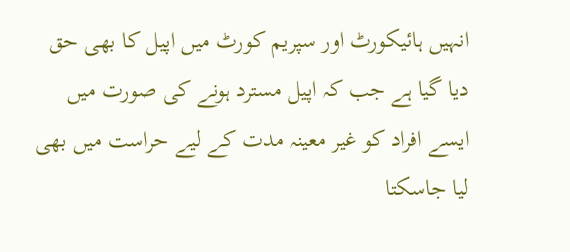انہیں ہائیکورٹ اور سپریم کورٹ میں اپیل کا بھی حق دیا گیا ہے جب کہ اپیل مسترد ہونے کی صورت میں ایسے افراد کو غیر معینہ مدت کے لیے حراست میں بھی لیا جاسکتا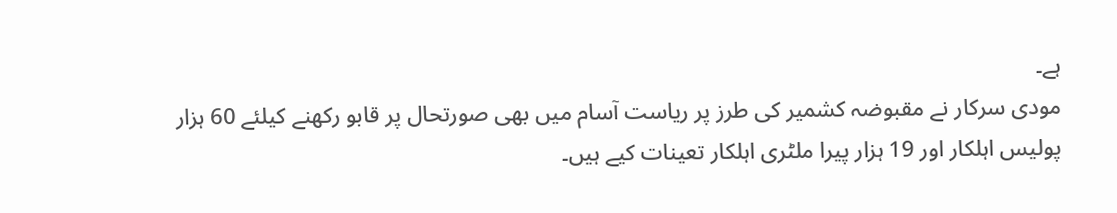ہے۔
مودی سرکار نے مقبوضہ کشمیر کی طرز پر ریاست آسام میں بھی صورتحال پر قابو رکھنے کیلئے 60 ہزار پولیس اہلکار اور 19 ہزار پیرا ملٹری اہلکار تعینات کیے ہیں۔